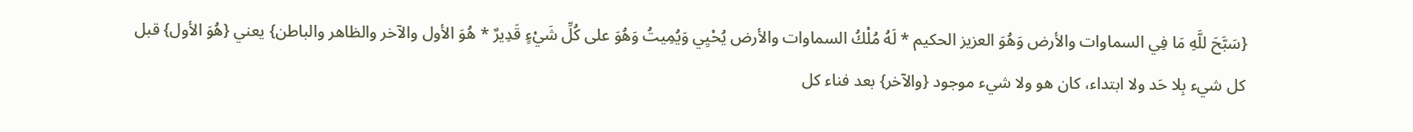{سَبَّحَ للَّهِ مَا فِي السماوات والأرض وَهُوَ العزيز الحكيم * لَهُ مُلْكُ السماوات والأرض يُحْيِي وَيُمِيتُ وَهُوَ على كُلِّ شَيْءٍ قَدِيرٌ * هُوَ الأول والآخر والظاهر والباطن} يعني {هُوَ الأول} قبل كل شيء بِلا حَد ولا ابتداء، كان هو ولا شيء موجود {والآخر} بعد فناء كل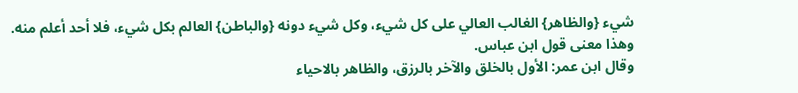شيء {والظاهر} الغالب العالي على كل شيء، وكل شيء دونه {والباطن} العالم بكل شيء، فلا أحد أعلم منه.
وهذا معنى قول ابن عباس.
وقال ابن عمر: الأول بالخلق والآخر بالرزق، والظاهر بالاحياء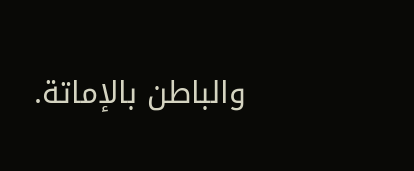والباطن بالإماتة.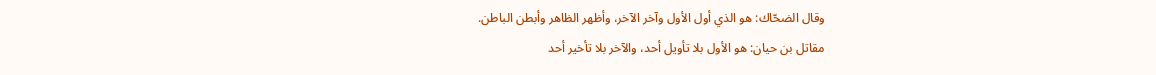وقال الضحّاك: هو الذي أول الأول وآخر الآخر، وأظهر الظاهر وأبطن الباطن.
مقاتل بن حيان: هو الأول بلا تأويل أحد، والآخر بلا تأخير أحد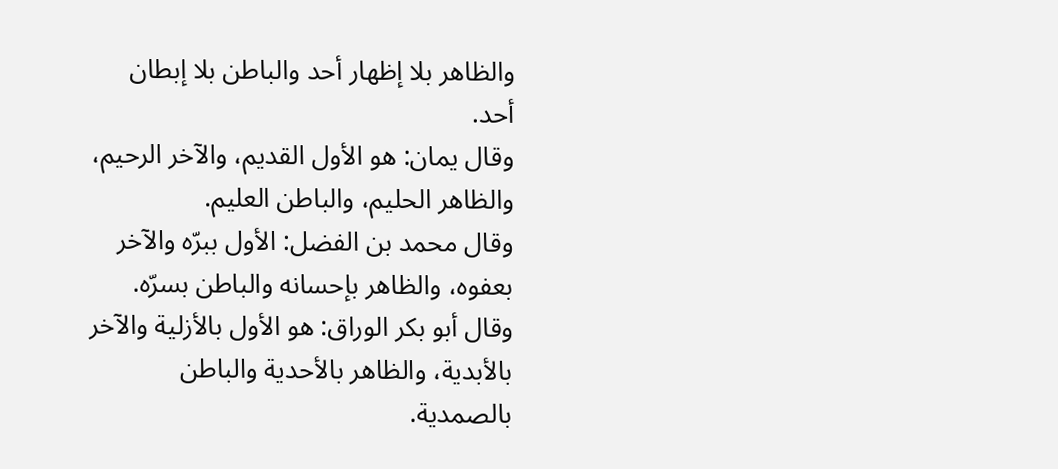والظاهر بلا إظهار أحد والباطن بلا إبطان أحد.
وقال يمان: هو الأول القديم، والآخر الرحيم، والظاهر الحليم، والباطن العليم.
وقال محمد بن الفضل: الأول ببرّه والآخر بعفوه، والظاهر بإحسانه والباطن بسرّه.
وقال أبو بكر الوراق: هو الأول بالأزلية والآخر بالأبدية، والظاهر بالأحدية والباطن بالصمدية.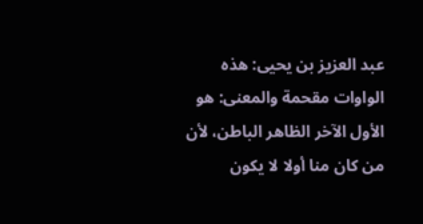عبد العزيز بن يحيى: هذه الواوات مقحمة والمعنى: هو الأول الآخر الظاهر الباطن، لأن من كان منا أولا لا يكون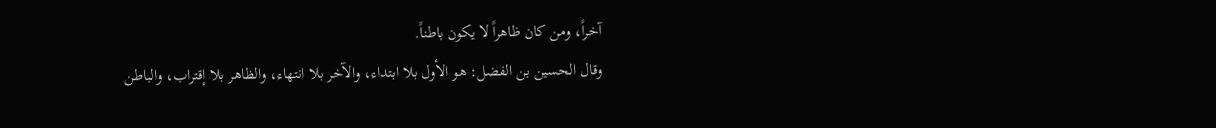آخراً، ومن كان ظاهراً لا يكون باطناً.
وقال الحسين بن الفضل: هو الأول بلا ابتداء، والآخر بلا انتهاء، والظاهر بلا إقتراب، والباطن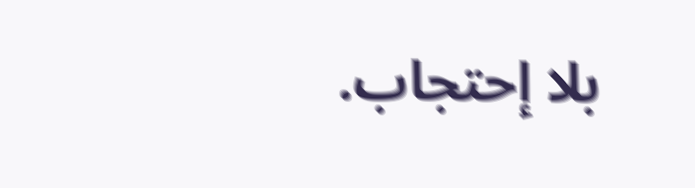بلا إحتجاب.